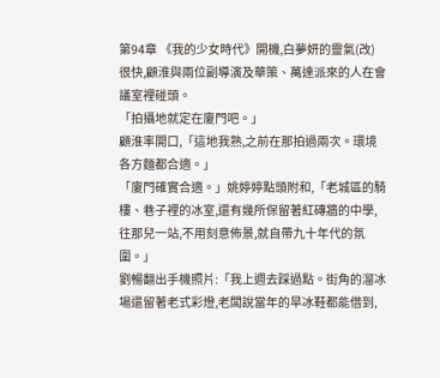第94章 《我的少女時代》開機,白夢妍的靈氣(改)
很快,顧淮與兩位副導演及華策、萬達派來的人在會議室裡碰頭。
「拍攝地就定在廈門吧。」
顧淮率開口,「這地我熟,之前在那拍過兩次。環境各方麵都合適。」
「廈門確實合適。」姚婷婷點頭附和,「老城區的騎樓、巷子裡的冰室,還有幾所保留著紅磚牆的中學,往那兒一站,不用刻意佈景,就自帶九十年代的氛圍。」
劉暢翻出手機照片:「我上週去踩過點。街角的溜冰場還留著老式彩燈,老闆說當年的旱冰鞋都能借到,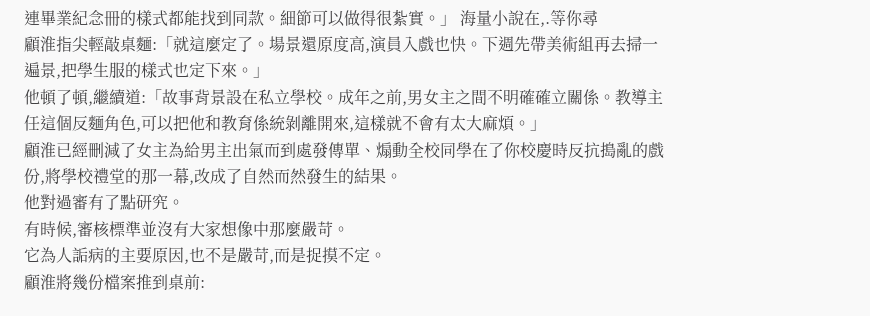連畢業紀念冊的樣式都能找到同款。細節可以做得很紮實。」 海量小說在,.等你尋
顧淮指尖輕敲桌麵:「就這麼定了。場景還原度高,演員入戲也快。下週先帶美術組再去掃一遍景,把學生服的樣式也定下來。」
他頓了頓,繼續道:「故事背景設在私立學校。成年之前,男女主之間不明確確立關係。教導主任這個反麵角色,可以把他和教育係統剝離開來,這樣就不會有太大麻煩。」
顧淮已經刪減了女主為給男主出氣而到處發傳單、煽動全校同學在了你校慶時反抗搗亂的戲份,將學校禮堂的那一幕,改成了自然而然發生的結果。
他對過審有了點研究。
有時候,審核標準並沒有大家想像中那麼嚴苛。
它為人詬病的主要原因,也不是嚴苛,而是捉摸不定。
顧淮將幾份檔案推到桌前: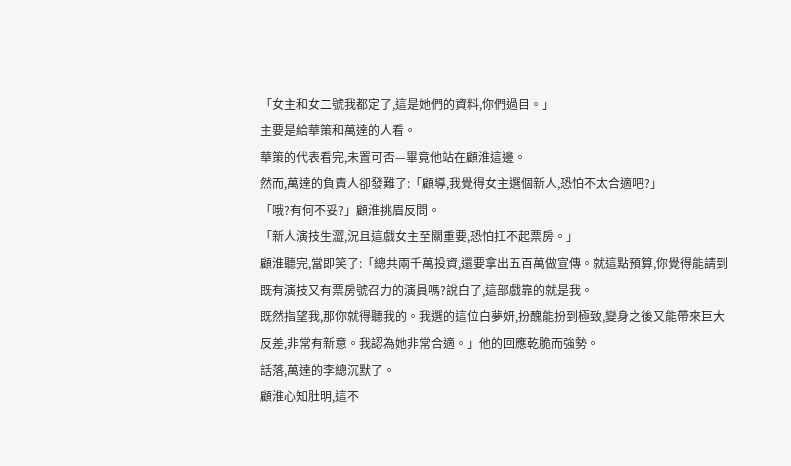「女主和女二號我都定了,這是她們的資料,你們過目。」
主要是給華策和萬達的人看。
華策的代表看完,未置可否—畢竟他站在顧淮這邊。
然而,萬達的負責人卻發難了:「顧導,我覺得女主選個新人,恐怕不太合適吧?」
「哦?有何不妥?」顧淮挑眉反問。
「新人演技生澀,況且這戲女主至關重要,恐怕扛不起票房。」
顧淮聽完,當即笑了:「總共兩千萬投資,還要拿出五百萬做宣傳。就這點預算,你覺得能請到既有演技又有票房號召力的演員嗎?說白了,這部戲靠的就是我。
既然指望我,那你就得聽我的。我選的這位白夢妍,扮醜能扮到極致,變身之後又能帶來巨大反差,非常有新意。我認為她非常合適。」他的回應乾脆而強勢。
話落,萬達的李總沉默了。
顧淮心知肚明,這不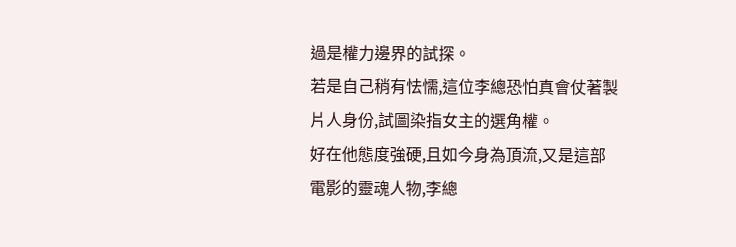過是權力邊界的試探。
若是自己稍有怯懦,這位李總恐怕真會仗著製片人身份,試圖染指女主的選角權。
好在他態度強硬,且如今身為頂流,又是這部電影的靈魂人物,李總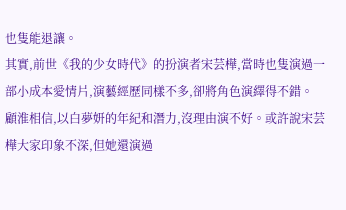也隻能退讓。
其實,前世《我的少女時代》的扮演者宋芸樺,當時也隻演過一部小成本愛情片,演藝經歷同樣不多,卻將角色演繹得不錯。
顧淮相信,以白夢妍的年紀和潛力,沒理由演不好。或許說宋芸樺大家印象不深,但她還演過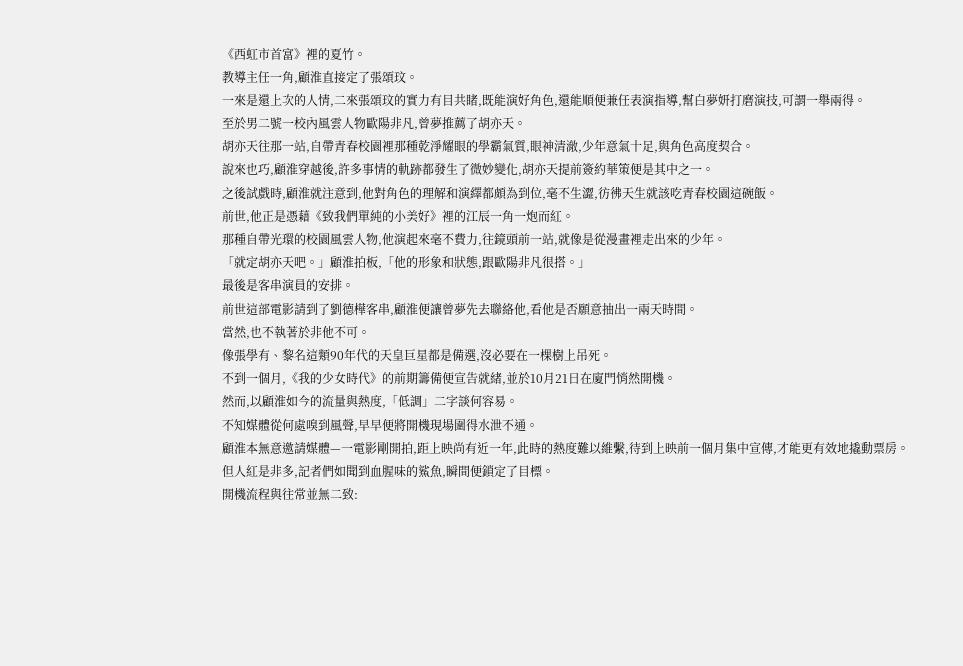《西虹市首富》裡的夏竹。
教導主任一角,顧淮直接定了張頌玟。
一來是還上次的人情,二來張頌玟的實力有目共睹,既能演好角色,還能順便兼任表演指導,幫白夢妍打磨演技,可謂一舉兩得。
至於男二號一校內風雲人物歐陽非凡,曾夢推薦了胡亦天。
胡亦天往那一站,自帶青春校園裡那種乾淨耀眼的學霸氣質,眼神清澈,少年意氣十足,與角色高度契合。
說來也巧,顧淮穿越後,許多事情的軌跡都發生了微妙變化,胡亦天提前簽約華策便是其中之一。
之後試戲時,顧淮就注意到,他對角色的理解和演繹都頗為到位,毫不生澀,彷彿天生就該吃青春校園這碗飯。
前世,他正是憑藉《致我們單純的小美好》裡的江辰一角一炮而紅。
那種自帶光環的校園風雲人物,他演起來毫不費力,往鏡頭前一站,就像是從漫畫裡走出來的少年。
「就定胡亦天吧。」顧淮拍板,「他的形象和狀態,跟歐陽非凡很搭。」
最後是客串演員的安排。
前世這部電影請到了劉德樺客串,顧淮便讓曾夢先去聯絡他,看他是否願意抽出一兩天時間。
當然,也不執著於非他不可。
像張學有、黎名這類90年代的天皇巨星都是備選,沒必要在一棵樹上吊死。
不到一個月,《我的少女時代》的前期籌備便宣告就緒,並於10月21日在廈門悄然開機。
然而,以顧淮如今的流量與熱度,「低調」二字談何容易。
不知媒體從何處嗅到風聲,早早便將開機現場圍得水泄不通。
顧淮本無意邀請媒體—一電影剛開拍,距上映尚有近一年,此時的熱度難以維繫,待到上映前一個月集中宣傳,才能更有效地撬動票房。
但人紅是非多,記者們如聞到血腥味的鯊魚,瞬間便鎖定了目標。
開機流程與往常並無二致: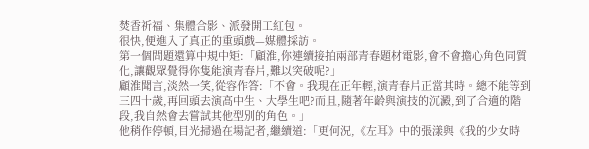焚香祈福、集體合影、派發開工紅包。
很快,便進入了真正的重頭戲—媒體採訪。
第一個問題還算中規中矩:「顧淮,你連續接拍兩部青春題材電影,會不會擔心角色同質化,讓觀眾覺得你隻能演青春片,難以突破呢?」
顧淮聞言,淡然一笑,從容作答:「不會。我現在正年輕,演青春片正當其時。總不能等到三四十歲,再回頭去演高中生、大學生吧?而且,隨著年齡與演技的沉澱,到了合適的階段,我自然會去嘗試其他型別的角色。」
他稍作停頓,目光掃過在場記者,繼續道:「更何況,《左耳》中的張漾與《我的少女時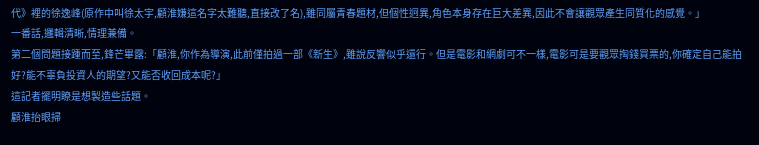代》裡的徐逸峰(原作中叫徐太宇,顧淮嫌這名字太難聽,直接改了名),雖同屬青春題材,但個性迥異,角色本身存在巨大差異,因此不會讓觀眾產生同質化的感覺。」
一番話,邏輯清晰,情理兼備。
第二個問題接踵而至,鋒芒畢露:「顧淮,你作為導演,此前僅拍過一部《新生》,雖說反響似乎還行。但是電影和網劇可不一樣,電影可是要觀眾掏錢買票的,你確定自己能拍好?能不辜負投資人的期望?又能否收回成本呢?」
這記者擺明瞭是想製造些話題。
顧淮抬眼掃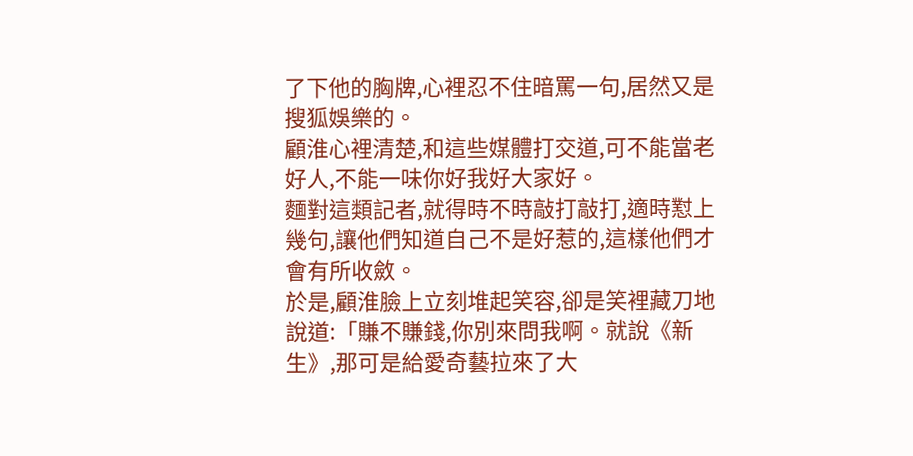了下他的胸牌,心裡忍不住暗罵一句,居然又是搜狐娛樂的。
顧淮心裡清楚,和這些媒體打交道,可不能當老好人,不能一味你好我好大家好。
麵對這類記者,就得時不時敲打敲打,適時懟上幾句,讓他們知道自己不是好惹的,這樣他們才會有所收斂。
於是,顧淮臉上立刻堆起笑容,卻是笑裡藏刀地說道:「賺不賺錢,你別來問我啊。就說《新生》,那可是給愛奇藝拉來了大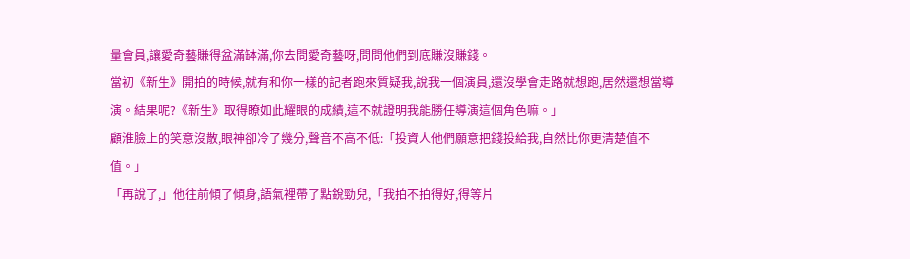量會員,讓愛奇藝賺得盆滿缽滿,你去問愛奇藝呀,問問他們到底賺沒賺錢。
當初《新生》開拍的時候,就有和你一樣的記者跑來質疑我,說我一個演員,還沒學會走路就想跑,居然還想當導演。結果呢?《新生》取得瞭如此耀眼的成績,這不就證明我能勝任導演這個角色嘛。」
顧淮臉上的笑意沒散,眼神卻冷了幾分,聲音不高不低:「投資人他們願意把錢投給我,自然比你更清楚值不值。」
「再說了,」他往前傾了傾身,語氣裡帶了點銳勁兒,「我拍不拍得好,得等片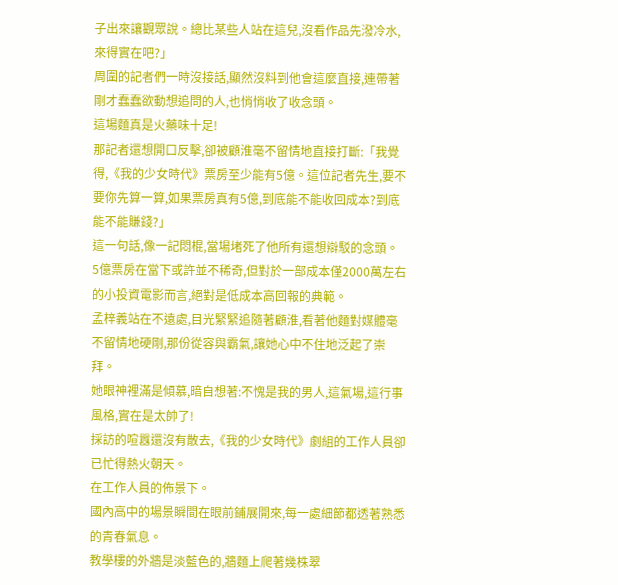子出來讓觀眾說。總比某些人站在這兒,沒看作品先潑冷水,來得實在吧?」
周圍的記者們一時沒接話,顯然沒料到他會這麼直接,連帶著剛才蠢蠢欲動想追問的人,也悄悄收了收念頭。
這場麵真是火藥味十足!
那記者還想開口反擊,卻被顧淮毫不留情地直接打斷:「我覺得,《我的少女時代》票房至少能有5億。這位記者先生,要不要你先算一算,如果票房真有5億,到底能不能收回成本?到底能不能賺錢?」
這一句話,像一記悶棍,當場堵死了他所有還想辯駁的念頭。
5億票房在當下或許並不稀奇,但對於一部成本僅2000萬左右的小投資電影而言,絕對是低成本高回報的典範。
孟梓義站在不遠處,目光緊緊追隨著顧淮,看著他麵對媒體毫不留情地硬剛,那份從容與霸氣,讓她心中不住地泛起了崇拜。
她眼神裡滿是傾慕,暗自想著:不愧是我的男人,這氣場,這行事風格,實在是太帥了!
採訪的喧囂還沒有散去,《我的少女時代》劇組的工作人員卻已忙得熱火朝天。
在工作人員的佈景下。
國內高中的場景瞬間在眼前鋪展開來,每一處細節都透著熟悉的青春氣息。
教學樓的外牆是淡藍色的,牆麵上爬著幾株翠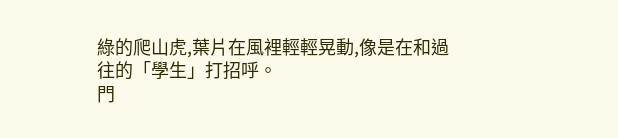綠的爬山虎,葉片在風裡輕輕晃動,像是在和過往的「學生」打招呼。
門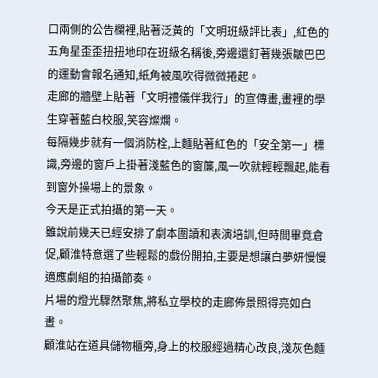口兩側的公告欄裡,貼著泛黃的「文明班級評比表」,紅色的五角星歪歪扭扭地印在班級名稱後,旁邊還釘著幾張皺巴巴的運動會報名通知,紙角被風吹得微微捲起。
走廊的牆壁上貼著「文明禮儀伴我行」的宣傳畫,畫裡的學生穿著藍白校服,笑容燦爛。
每隔幾步就有一個消防栓,上麵貼著紅色的「安全第一」標識,旁邊的窗戶上掛著淺藍色的窗簾,風一吹就輕輕飄起,能看到窗外操場上的景象。
今天是正式拍攝的第一天。
雖說前幾天已經安排了劇本圍讀和表演培訓,但時間畢竟倉促,顧淮特意選了些輕鬆的戲份開拍,主要是想讓白夢妍慢慢適應劇組的拍攝節奏。
片場的燈光驟然聚焦,將私立學校的走廊佈景照得亮如白晝。
顧淮站在道具儲物櫃旁,身上的校服經過精心改良,淺灰色麵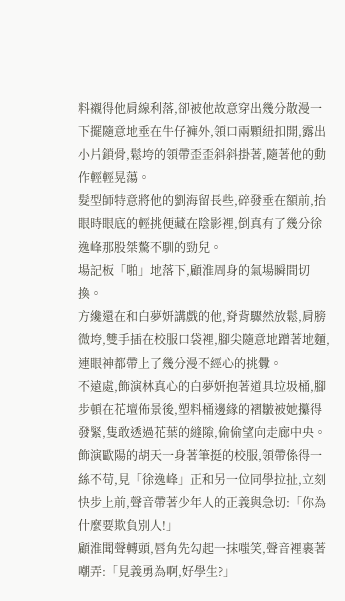料襯得他肩線利落,卻被他故意穿出幾分散漫一下擺隨意地垂在牛仔褲外,領口兩顆紐扣開,露出小片鎖骨,鬆垮的領帶歪歪斜斜掛著,隨著他的動作輕輕晃蕩。
髮型師特意將他的劉海留長些,碎發垂在額前,抬眼時眼底的輕挑便藏在陰影裡,倒真有了幾分徐逸峰那股桀驁不馴的勁兒。
場記板「啪」地落下,顧淮周身的氣場瞬間切換。
方纔還在和白夢妍講戲的他,脊背驟然放鬆,肩膀微垮,雙手插在校服口袋裡,腳尖隨意地蹭著地麵,連眼神都帶上了幾分漫不經心的挑釁。
不遠處,飾演林真心的白夢妍抱著道具垃圾桶,腳步頓在花壇佈景後,塑料桶邊緣的褶皺被她攥得發緊,隻敢透過花葉的縫隙,偷偷望向走廊中央。
飾演歐陽的胡天一身著筆挺的校服,領帶係得一絲不苟,見「徐逸峰」正和另一位同學拉扯,立刻快步上前,聲音帶著少年人的正義與急切:「你為什麼要欺負別人!」
顧淮聞聲轉頭,唇角先勾起一抹嗤笑,聲音裡裹著嘲弄:「見義勇為啊,好學生?」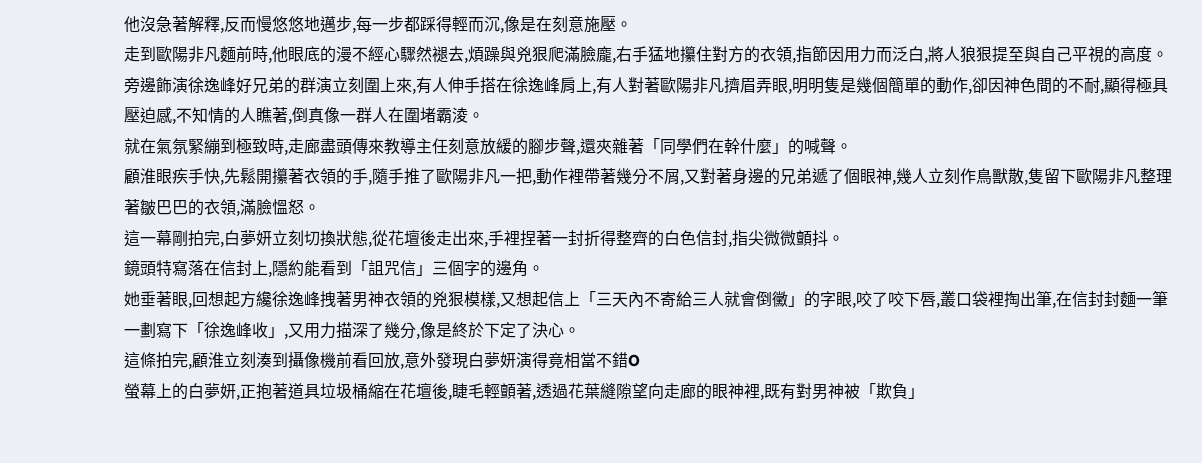他沒急著解釋,反而慢悠悠地邁步,每一步都踩得輕而沉,像是在刻意施壓。
走到歐陽非凡麵前時,他眼底的漫不經心驟然褪去,煩躁與兇狠爬滿臉龐,右手猛地攥住對方的衣領,指節因用力而泛白,將人狼狠提至與自己平視的高度。
旁邊飾演徐逸峰好兄弟的群演立刻圍上來,有人伸手搭在徐逸峰肩上,有人對著歐陽非凡擠眉弄眼,明明隻是幾個簡單的動作,卻因神色間的不耐,顯得極具壓迫感,不知情的人瞧著,倒真像一群人在圍堵霸淩。
就在氣氛緊繃到極致時,走廊盡頭傳來教導主任刻意放緩的腳步聲,還夾雜著「同學們在幹什麼」的喊聲。
顧淮眼疾手快,先鬆開攥著衣領的手,隨手推了歐陽非凡一把,動作裡帶著幾分不屑,又對著身邊的兄弟遞了個眼神,幾人立刻作鳥獸散,隻留下歐陽非凡整理著皺巴巴的衣領,滿臉慍怒。
這一幕剛拍完,白夢妍立刻切換狀態,從花壇後走出來,手裡捏著一封折得整齊的白色信封,指尖微微顫抖。
鏡頭特寫落在信封上,隱約能看到「詛咒信」三個字的邊角。
她垂著眼,回想起方纔徐逸峰拽著男神衣領的兇狠模樣,又想起信上「三天內不寄給三人就會倒黴」的字眼,咬了咬下唇,叢口袋裡掏出筆,在信封封麵一筆一劃寫下「徐逸峰收」,又用力描深了幾分,像是終於下定了決心。
這條拍完,顧淮立刻湊到攝像機前看回放,意外發現白夢妍演得竟相當不錯O
螢幕上的白夢妍,正抱著道具垃圾桶縮在花壇後,睫毛輕顫著,透過花葉縫隙望向走廊的眼神裡,既有對男神被「欺負」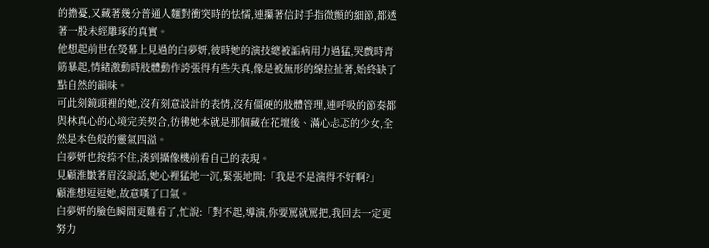的擔憂,又藏著幾分普通人麵對衝突時的怯懦,連攥著信封手指微顫的細節,都透著一股未經雕琢的真實。
他想起前世在熒幕上見過的白夢妍,彼時她的演技總被詬病用力過猛,哭戲時青筋暴起,情緒激動時肢體動作誇張得有些失真,像是被無形的線拉扯著,始終缺了點自然的韻味。
可此刻鏡頭裡的她,沒有刻意設計的表情,沒有僵硬的肢體管理,連呼吸的節奏都與林真心的心境完美契合,彷彿她本就是那個藏在花壇後、滿心忐忑的少女,全然是本色般的靈氣四溢。
白夢妍也按捺不住,湊到攝像機前看自己的表現。
見顧淮皺著眉沒說話,她心裡猛地一沉,緊張地問:「我是不是演得不好啊?」
顧淮想逗逗她,故意嘆了口氣。
白夢妍的臉色瞬間更難看了,忙說:「對不起,導演,你要罵就罵把,我回去一定更努力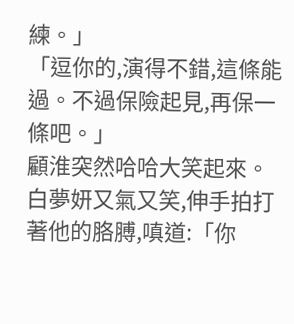練。」
「逗你的,演得不錯,這條能過。不過保險起見,再保一條吧。」
顧淮突然哈哈大笑起來。
白夢妍又氣又笑,伸手拍打著他的胳膊,嗔道:「你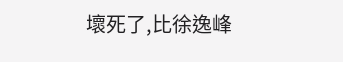壞死了,比徐逸峰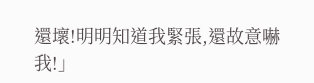還壞!明明知道我緊張,還故意嚇我!」